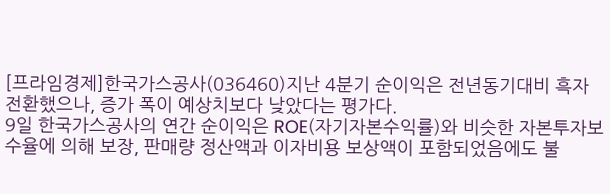[프라임경제]한국가스공사(036460)지난 4분기 순이익은 전년동기대비 흑자 전환했으나, 증가 폭이 예상치보다 낮았다는 평가다.
9일 한국가스공사의 연간 순이익은 ROE(자기자본수익률)와 비슷한 자본투자보수율에 의해 보장, 판매량 정산액과 이자비용 보상액이 포함되었음에도 불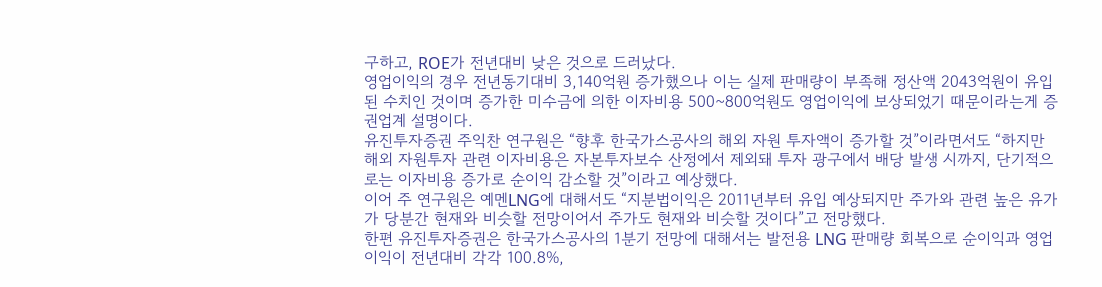구하고, ROE가 전년대비 낮은 것으로 드러났다.
영업이익의 경우 전년동기대비 3,140억원 증가했으나 이는 실제 판매량이 부족해 정산액 2043억원이 유입된 수치인 것이며 증가한 미수금에 의한 이자비용 500~800억원도 영업이익에 보상되었기 때문이라는게 증권업계 설명이다.
유진투자증권 주익찬 연구원은 “향후 한국가스공사의 해외 자원 투자액이 증가할 것”이라면서도 “하지만 해외 자원투자 관련 이자비용은 자본투자보수 산정에서 제외돼 투자 광구에서 배당 발생 시까지, 단기적으로는 이자비용 증가로 순이익 감소할 것”이라고 예상했다.
이어 주 연구원은 예멘LNG에 대해서도 “지분법이익은 2011년부터 유입 예상되지만 주가와 관련 높은 유가가 당분간 현재와 비슷할 전망이어서 주가도 현재와 비슷할 것이다”고 전망했다.
한편 유진투자증권은 한국가스공사의 1분기 전망에 대해서는 발전용 LNG 판매량 회복으로 순이익과 영업이익이 전년대비 각각 100.8%,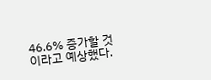46.6% 증가할 것이라고 예상했다.